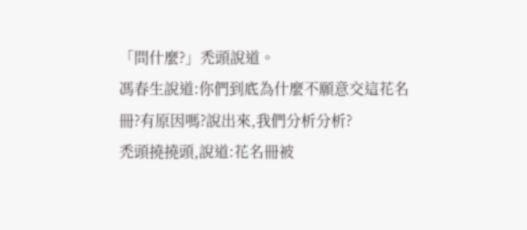「問什麼?」禿頭說道。
馮春生說道:你們到底為什麼不願意交這花名冊?有原因嗎?說出來,我們分析分析?
禿頭撓撓頭,說道:花名冊被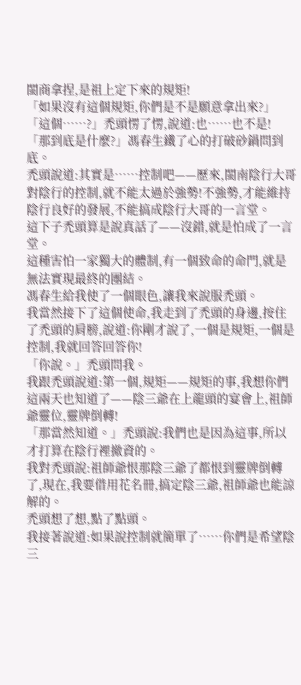閩商拿捏,是祖上定下來的規矩!
「如果沒有這個規矩,你們是不是願意拿出來?」
「這個……?」禿頭愣了愣,說道:也……也不是!
「那到底是什麼?」馮春生鐵了心的打破砂鍋問到底。
禿頭說道:其實是……控制吧——歷來,閩南陰行大哥對陰行的控制,就不能太過於強勢!不強勢,才能維持陰行良好的發展,不能搞成陰行大哥的一言堂。
這下子禿頭算是說真話了——沒錯,就是怕成了一言堂。
這種害怕一家獨大的體制,有一個致命的命門,就是無法實現最終的團結。
馮春生給我使了一個眼色,讓我來說服禿頭。
我當然接下了這個使命,我走到了禿頭的身邊,按住了禿頭的肩膀,說道:你剛才說了,一個是規矩,一個是控制,我就回答回答你!
「你說。」禿頭問我。
我跟禿頭說道:第一個,規矩——規矩的事,我想你們這兩天也知道了——陰三爺在上龍頭的宴會上,祖師爺靈位,靈牌倒轉!
「那當然知道。」禿頭說:我們也是因為這事,所以才打算在陰行裡撤資的。
我對禿頭說:祖師爺恨那陰三爺了都恨到靈牌倒轉了,現在,我要借用花名冊,搞定陰三爺,祖師爺也能諒解的。
禿頭想了想,點了點頭。
我接著說道:如果說控制就簡單了……你們是希望陰三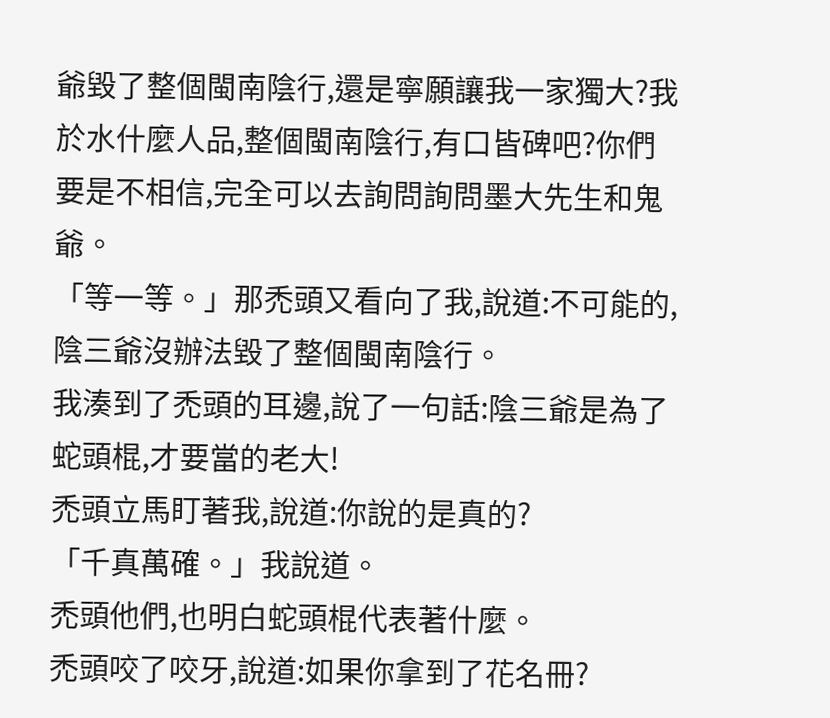爺毀了整個閩南陰行,還是寧願讓我一家獨大?我於水什麼人品,整個閩南陰行,有口皆碑吧?你們要是不相信,完全可以去詢問詢問墨大先生和鬼爺。
「等一等。」那禿頭又看向了我,說道:不可能的,陰三爺沒辦法毀了整個閩南陰行。
我湊到了禿頭的耳邊,說了一句話:陰三爺是為了蛇頭棍,才要當的老大!
禿頭立馬盯著我,說道:你說的是真的?
「千真萬確。」我說道。
禿頭他們,也明白蛇頭棍代表著什麼。
禿頭咬了咬牙,說道:如果你拿到了花名冊?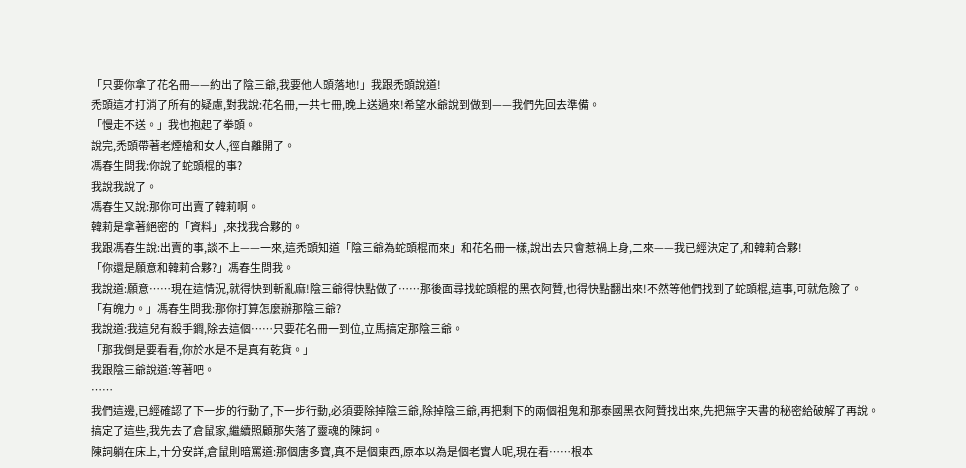「只要你拿了花名冊——約出了陰三爺,我要他人頭落地!」我跟禿頭說道!
禿頭這才打消了所有的疑慮,對我說:花名冊,一共七冊,晚上送過來!希望水爺說到做到——我們先回去準備。
「慢走不送。」我也抱起了拳頭。
說完,禿頭帶著老煙槍和女人,徑自離開了。
馮春生問我:你說了蛇頭棍的事?
我說我說了。
馮春生又說:那你可出賣了韓莉啊。
韓莉是拿著絕密的「資料」,來找我合夥的。
我跟馮春生說:出賣的事,談不上——一來,這禿頭知道「陰三爺為蛇頭棍而來」和花名冊一樣,說出去只會惹禍上身,二來——我已經決定了,和韓莉合夥!
「你還是願意和韓莉合夥?」馮春生問我。
我說道:願意……現在這情況,就得快到斬亂麻!陰三爺得快點做了……那後面尋找蛇頭棍的黑衣阿贊,也得快點翻出來!不然等他們找到了蛇頭棍,這事,可就危險了。
「有魄力。」馮春生問我:那你打算怎麼辦那陰三爺?
我說道:我這兒有殺手鐧,除去這個……只要花名冊一到位,立馬搞定那陰三爺。
「那我倒是要看看,你於水是不是真有乾貨。」
我跟陰三爺說道:等著吧。
……
我們這邊,已經確認了下一步的行動了,下一步行動,必須要除掉陰三爺,除掉陰三爺,再把剩下的兩個祖鬼和那泰國黑衣阿贊找出來,先把無字天書的秘密給破解了再說。
搞定了這些,我先去了倉鼠家,繼續照顧那失落了靈魂的陳詞。
陳詞躺在床上,十分安詳,倉鼠則暗罵道:那個唐多寶,真不是個東西,原本以為是個老實人呢,現在看……根本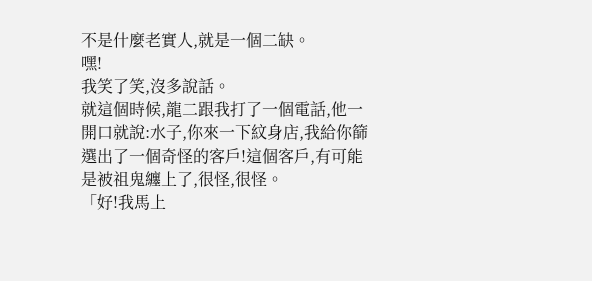不是什麼老實人,就是一個二缺。
嘿!
我笑了笑,沒多說話。
就這個時候,龍二跟我打了一個電話,他一開口就說:水子,你來一下紋身店,我給你篩選出了一個奇怪的客戶!這個客戶,有可能是被祖鬼纏上了,很怪,很怪。
「好!我馬上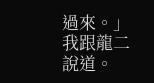過來。」我跟龍二說道。